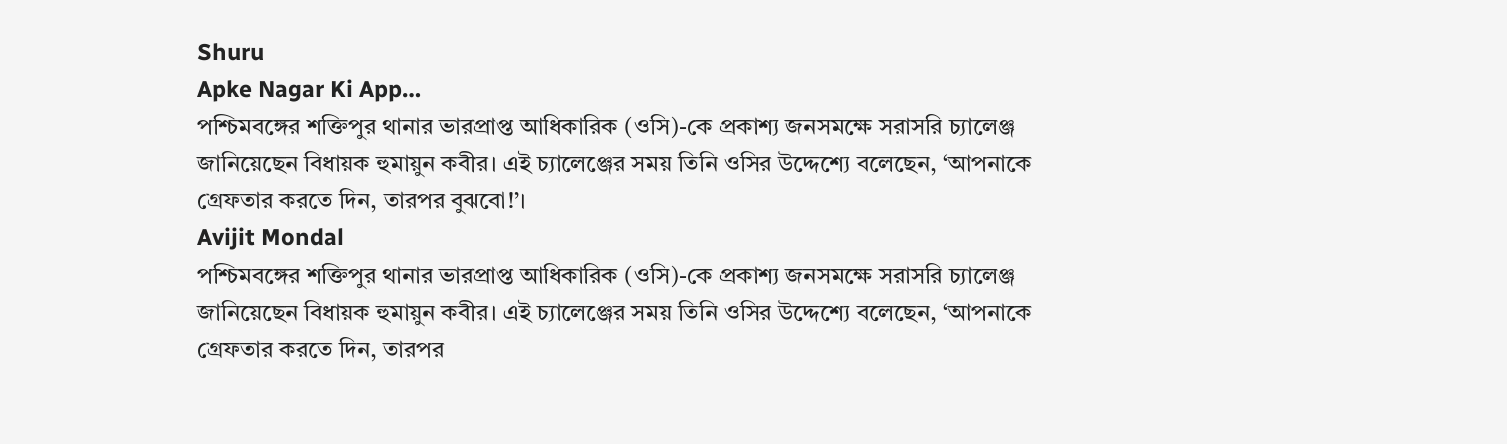Shuru
Apke Nagar Ki App…
পশ্চিমবঙ্গের শক্তিপুর থানার ভারপ্রাপ্ত আধিকারিক (ওসি)-কে প্রকাশ্য জনসমক্ষে সরাসরি চ্যালেঞ্জ জানিয়েছেন বিধায়ক হুমায়ুন কবীর। এই চ্যালেঞ্জের সময় তিনি ওসির উদ্দেশ্যে বলেছেন, ‘আপনাকে গ্রেফতার করতে দিন, তারপর বুঝবো!’।
Avijit Mondal
পশ্চিমবঙ্গের শক্তিপুর থানার ভারপ্রাপ্ত আধিকারিক (ওসি)-কে প্রকাশ্য জনসমক্ষে সরাসরি চ্যালেঞ্জ জানিয়েছেন বিধায়ক হুমায়ুন কবীর। এই চ্যালেঞ্জের সময় তিনি ওসির উদ্দেশ্যে বলেছেন, ‘আপনাকে গ্রেফতার করতে দিন, তারপর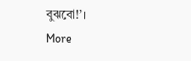বুঝবো!’।
More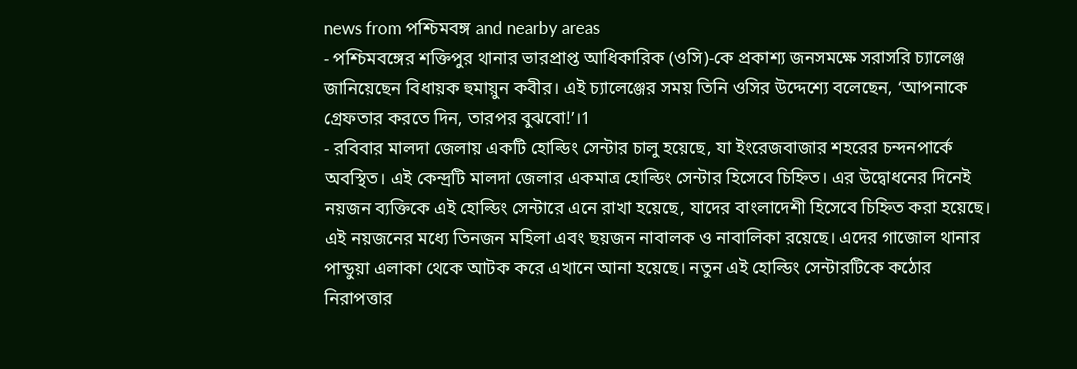news from পশ্চিমবঙ্গ and nearby areas
- পশ্চিমবঙ্গের শক্তিপুর থানার ভারপ্রাপ্ত আধিকারিক (ওসি)-কে প্রকাশ্য জনসমক্ষে সরাসরি চ্যালেঞ্জ জানিয়েছেন বিধায়ক হুমায়ুন কবীর। এই চ্যালেঞ্জের সময় তিনি ওসির উদ্দেশ্যে বলেছেন, ‘আপনাকে গ্রেফতার করতে দিন, তারপর বুঝবো!’।1
- রবিবার মালদা জেলায় একটি হোল্ডিং সেন্টার চালু হয়েছে, যা ইংরেজবাজার শহরের চন্দনপার্কে অবস্থিত। এই কেন্দ্রটি মালদা জেলার একমাত্র হোল্ডিং সেন্টার হিসেবে চিহ্নিত। এর উদ্বোধনের দিনেই নয়জন ব্যক্তিকে এই হোল্ডিং সেন্টারে এনে রাখা হয়েছে, যাদের বাংলাদেশী হিসেবে চিহ্নিত করা হয়েছে। এই নয়জনের মধ্যে তিনজন মহিলা এবং ছয়জন নাবালক ও নাবালিকা রয়েছে। এদের গাজোল থানার পান্ডুয়া এলাকা থেকে আটক করে এখানে আনা হয়েছে। নতুন এই হোল্ডিং সেন্টারটিকে কঠোর নিরাপত্তার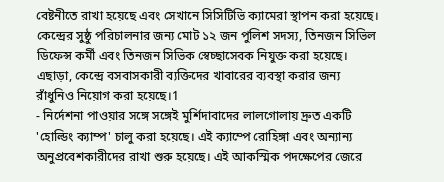বেষ্টনীতে রাখা হয়েছে এবং সেখানে সিসিটিভি ক্যামেরা স্থাপন করা হয়েছে। কেন্দ্রের সুষ্ঠু পরিচালনার জন্য মোট ১২ জন পুলিশ সদস্য, তিনজন সিভিল ডিফেন্স কর্মী এবং তিনজন সিভিক স্বেচ্ছাসেবক নিযুক্ত করা হয়েছে। এছাড়া, কেন্দ্রে বসবাসকারী ব্যক্তিদের খাবারের ব্যবস্থা করার জন্য রাঁধুনিও নিয়োগ করা হয়েছে।1
- নির্দেশনা পাওয়ার সঙ্গে সঙ্গেই মুর্শিদাবাদের লালগোলায় দ্রুত একটি 'হোল্ডিং ক্যাম্প' চালু করা হয়েছে। এই ক্যাম্পে রোহিঙ্গা এবং অন্যান্য অনুপ্রবেশকারীদের রাখা শুরু হয়েছে। এই আকস্মিক পদক্ষেপের জেরে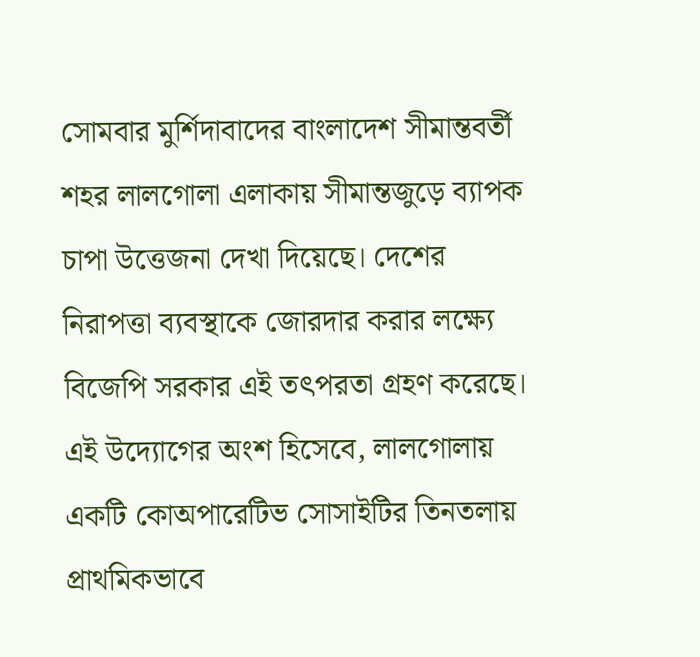সোমবার মুর্শিদাবাদের বাংলাদেশ সীমান্তবর্তী শহর লালগোলা এলাকায় সীমান্তজুড়ে ব্যাপক চাপা উত্তেজনা দেখা দিয়েছে। দেশের নিরাপত্তা ব্যবস্থাকে জোরদার করার লক্ষ্যে বিজেপি সরকার এই তৎপরতা গ্রহণ করেছে। এই উদ্যোগের অংশ হিসেবে, লালগোলায় একটি কোঅপারেটিভ সোসাইটির তিনতলায় প্রাথমিকভাবে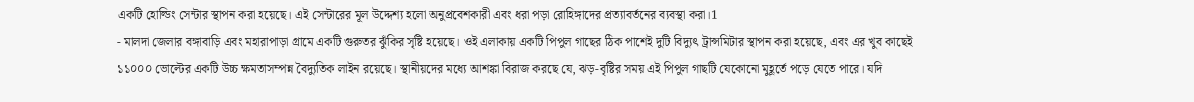একটি হোল্ডিং সেন্টার স্থাপন করা হয়েছে। এই সেন্টারের মূল উদ্দেশ্য হলো অনুপ্রবেশকারী এবং ধরা পড়া রোহিঙ্গাদের প্রত্যাবর্তনের ব্যবস্থা করা।1
- মালদা জেলার বঙ্গাবাড়ি এবং মহারাপাড়া গ্রামে একটি গুরুতর ঝুঁকির সৃষ্টি হয়েছে। ওই এলাকায় একটি পিপুল গাছের ঠিক পাশেই দুটি বিদ্যুৎ ট্রান্সমিটার স্থাপন করা হয়েছে, এবং এর খুব কাছেই ১১০০০ ভোল্টের একটি উচ্চ ক্ষমতাসম্পন্ন বৈদ্যুতিক লাইন রয়েছে। স্থানীয়দের মধ্যে আশঙ্কা বিরাজ করছে যে, ঝড়-বৃষ্টির সময় এই পিপুল গাছটি যেকোনো মুহূর্তে পড়ে যেতে পারে। যদি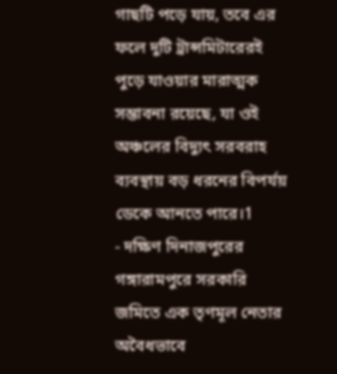গাছটি পড়ে যায়, তবে এর ফলে দুটি ট্রান্সমিটারেরই পুড়ে যাওয়ার মারাত্মক সম্ভাবনা রয়েছে, যা ওই অঞ্চলের বিদ্যুৎ সরবরাহ ব্যবস্থায় বড় ধরনের বিপর্যয় ডেকে আনতে পারে।1
- দক্ষিণ দিনাজপুরের গঙ্গারামপুরে সরকারি জমিতে এক তৃণমূল নেতার অবৈধভাবে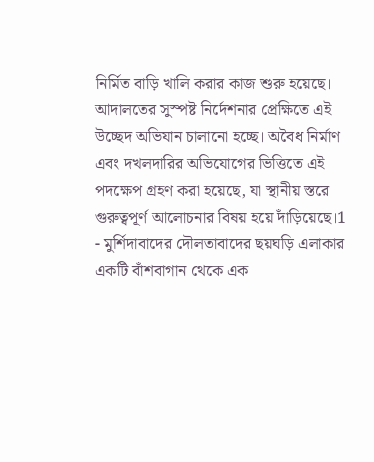নির্মিত বাড়ি খালি করার কাজ শুরু হয়েছে। আদালতের সুস্পষ্ট নির্দেশনার প্রেক্ষিতে এই উচ্ছেদ অভিযান চালানো হচ্ছে। অবৈধ নির্মাণ এবং দখলদারির অভিযোগের ভিত্তিতে এই পদক্ষেপ গ্রহণ করা হয়েছে, যা স্থানীয় স্তরে গুরুত্বপূর্ণ আলোচনার বিষয় হয়ে দাঁড়িয়েছে।1
- মুর্শিদাবাদের দৌলতাবাদের ছয়ঘড়ি এলাকার একটি বাঁশবাগান থেকে এক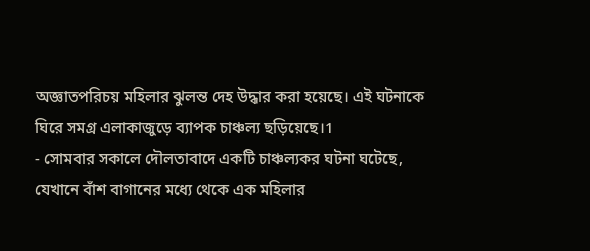অজ্ঞাতপরিচয় মহিলার ঝুলন্ত দেহ উদ্ধার করা হয়েছে। এই ঘটনাকে ঘিরে সমগ্র এলাকাজুড়ে ব্যাপক চাঞ্চল্য ছড়িয়েছে।1
- সোমবার সকালে দৌলতাবাদে একটি চাঞ্চল্যকর ঘটনা ঘটেছে, যেখানে বাঁশ বাগানের মধ্যে থেকে এক মহিলার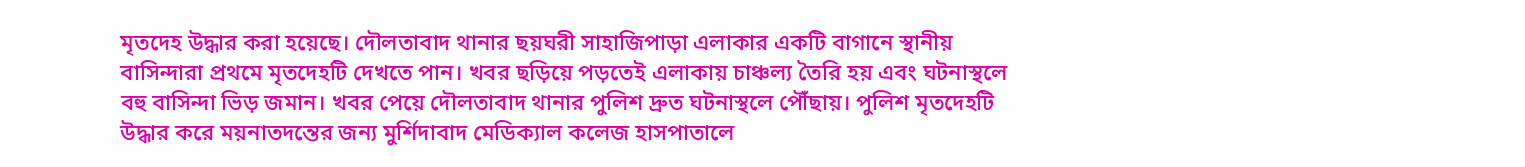মৃতদেহ উদ্ধার করা হয়েছে। দৌলতাবাদ থানার ছয়ঘরী সাহাজিপাড়া এলাকার একটি বাগানে স্থানীয় বাসিন্দারা প্রথমে মৃতদেহটি দেখতে পান। খবর ছড়িয়ে পড়তেই এলাকায় চাঞ্চল্য তৈরি হয় এবং ঘটনাস্থলে বহু বাসিন্দা ভিড় জমান। খবর পেয়ে দৌলতাবাদ থানার পুলিশ দ্রুত ঘটনাস্থলে পৌঁছায়। পুলিশ মৃতদেহটি উদ্ধার করে ময়নাতদন্তের জন্য মুর্শিদাবাদ মেডিক্যাল কলেজ হাসপাতালে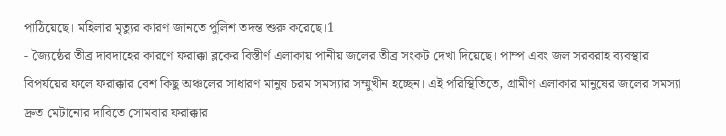পাঠিয়েছে। মহিলার মৃত্যুর কারণ জানতে পুলিশ তদন্ত শুরু করেছে।1
- জ্যৈষ্ঠের তীব্র দাবদাহের কারণে ফরাক্কা ব্লকের বিস্তীর্ণ এলাকায় পানীয় জলের তীব্র সংকট দেখা দিয়েছে। পাম্প এবং জল সরবরাহ ব্যবস্থার বিপর্যয়ের ফলে ফরাক্কার বেশ কিছু অঞ্চলের সাধারণ মানুষ চরম সমস্যার সম্মুখীন হচ্ছেন। এই পরিস্থিতিতে, গ্রামীণ এলাকার মানুষের জলের সমস্যা দ্রুত মেটানোর দাবিতে সোমবার ফরাক্কার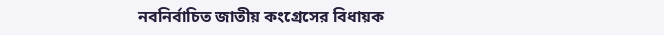নবনির্বাচিত জাতীয় কংগ্রেসের বিধায়ক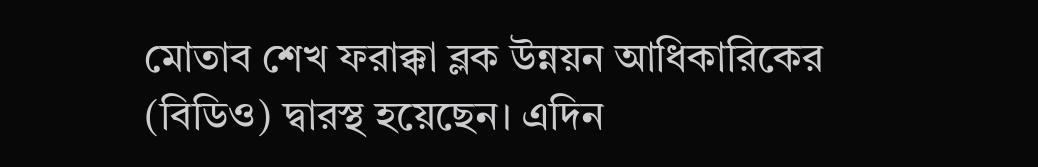মোতাব শেখ ফরাক্কা ব্লক উন্নয়ন আধিকারিকের (বিডিও) দ্বারস্থ হয়েছেন। এদিন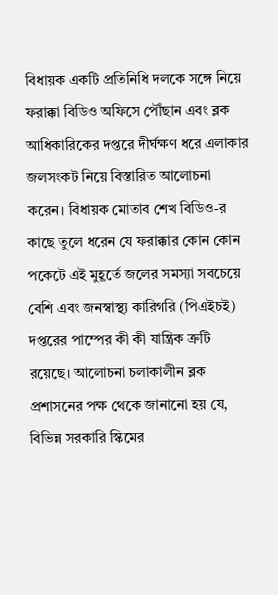বিধায়ক একটি প্রতিনিধি দলকে সঙ্গে নিয়ে ফরাক্কা বিডিও অফিসে পৌঁছান এবং ব্লক আধিকারিকের দপ্তরে দীর্ঘক্ষণ ধরে এলাকার জলসংকট নিয়ে বিস্তারিত আলোচনা করেন। বিধায়ক মোতাব শেখ বিডিও-র কাছে তুলে ধরেন যে ফরাক্কার কোন কোন পকেটে এই মুহূর্তে জলের সমস্যা সবচেয়ে বেশি এবং জনস্বাস্থ্য কারিগরি (পিএইচই) দপ্তরের পাম্পের কী কী যান্ত্রিক ত্রুটি রয়েছে। আলোচনা চলাকালীন ব্লক প্রশাসনের পক্ষ থেকে জানানো হয় যে, বিভিন্ন সরকারি স্কিমের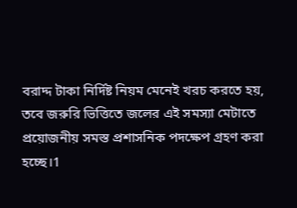বরাদ্দ টাকা নির্দিষ্ট নিয়ম মেনেই খরচ করতে হয়, তবে জরুরি ভিত্তিতে জলের এই সমস্যা মেটাতে প্রয়োজনীয় সমস্ত প্রশাসনিক পদক্ষেপ গ্রহণ করা হচ্ছে।1